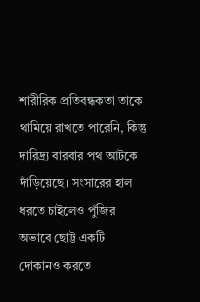শারীরিক প্রতিবন্ধকতা তাকে থামিয়ে রাখতে পারেনি, কিন্তু দারিদ্র্য বারবার পথ আটকে দাঁড়িয়েছে। সংসারের হাল ধরতে চাইলেও পুঁজির অভাবে ছোট্ট একটি দোকানও করতে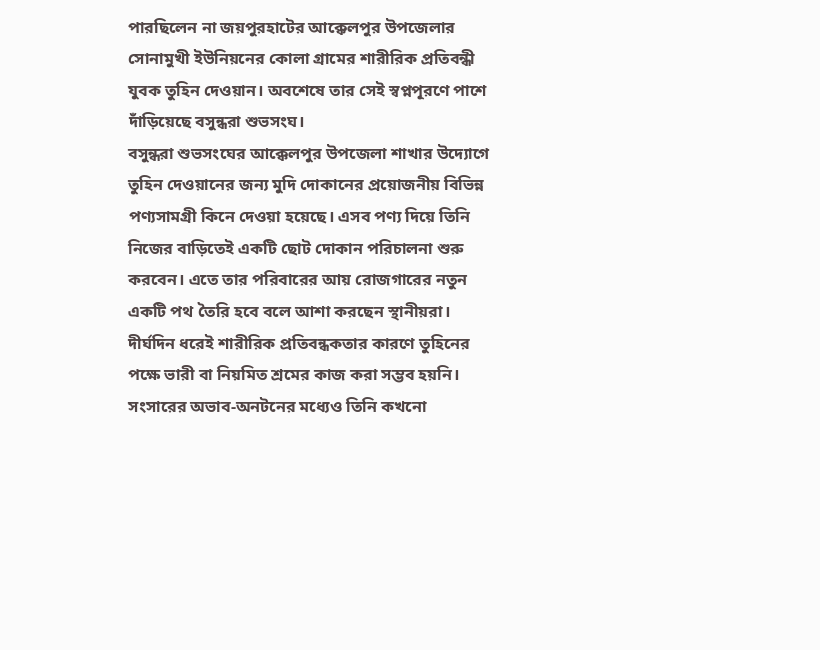পারছিলেন না জয়পুরহাটের আক্কেলপুর উপজেলার সোনামুখী ইউনিয়নের কোলা গ্রামের শারীরিক প্রতিবন্ধী যুবক তুহিন দেওয়ান। অবশেষে তার সেই স্বপ্নপূরণে পাশে দাঁড়িয়েছে বসুন্ধরা শুভসংঘ।
বসুন্ধরা শুভসংঘের আক্কেলপুর উপজেলা শাখার উদ্যোগে তুহিন দেওয়ানের জন্য মুদি দোকানের প্রয়োজনীয় বিভিন্ন পণ্যসামগ্রী কিনে দেওয়া হয়েছে। এসব পণ্য দিয়ে তিনি নিজের বাড়িতেই একটি ছোট দোকান পরিচালনা শুরু করবেন। এতে তার পরিবারের আয় রোজগারের নতুন একটি পথ তৈরি হবে বলে আশা করছেন স্থানীয়রা।
দীর্ঘদিন ধরেই শারীরিক প্রতিবন্ধকতার কারণে তুহিনের পক্ষে ভারী বা নিয়মিত শ্রমের কাজ করা সম্ভব হয়নি। সংসারের অভাব-অনটনের মধ্যেও তিনি কখনো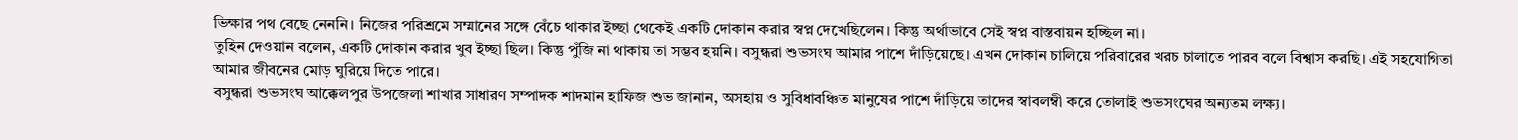ভিক্ষার পথ বেছে নেননি। নিজের পরিশ্রমে সম্মানের সঙ্গে বেঁচে থাকার ইচ্ছা থেকেই একটি দোকান করার স্বপ্ন দেখেছিলেন। কিন্তু অর্থাভাবে সেই স্বপ্ন বাস্তবায়ন হচ্ছিল না।
তুহিন দেওয়ান বলেন, একটি দোকান করার খুব ইচ্ছা ছিল। কিন্তু পুঁজি না থাকায় তা সম্ভব হয়নি। বসুন্ধরা শুভসংঘ আমার পাশে দাঁড়িয়েছে। এখন দোকান চালিয়ে পরিবারের খরচ চালাতে পারব বলে বিশ্বাস করছি। এই সহযোগিতা আমার জীবনের মোড় ঘুরিয়ে দিতে পারে।
বসুন্ধরা শুভসংঘ আক্কেলপুর উপজেলা শাখার সাধারণ সম্পাদক শাদমান হাফিজ শুভ জানান, অসহায় ও সুবিধাবঞ্চিত মানুষের পাশে দাঁড়িয়ে তাদের স্বাবলম্বী করে তোলাই শুভসংঘের অন্যতম লক্ষ্য।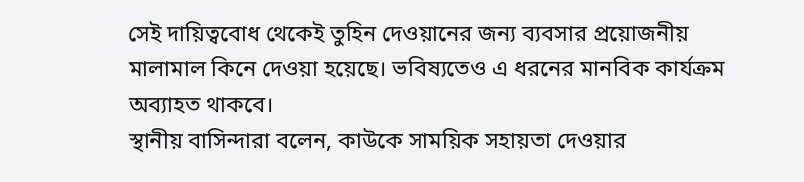সেই দায়িত্ববোধ থেকেই তুহিন দেওয়ানের জন্য ব্যবসার প্রয়োজনীয় মালামাল কিনে দেওয়া হয়েছে। ভবিষ্যতেও এ ধরনের মানবিক কার্যক্রম অব্যাহত থাকবে।
স্থানীয় বাসিন্দারা বলেন, কাউকে সাময়িক সহায়তা দেওয়ার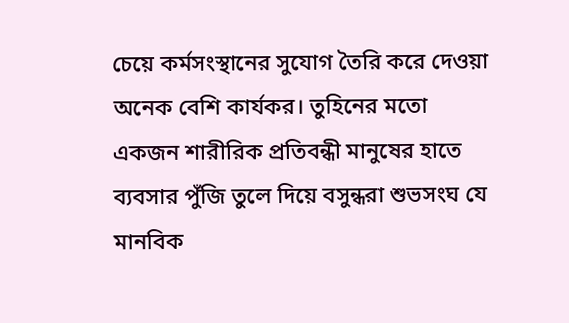চেয়ে কর্মসংস্থানের সুযোগ তৈরি করে দেওয়া অনেক বেশি কার্যকর। তুহিনের মতো একজন শারীরিক প্রতিবন্ধী মানুষের হাতে ব্যবসার পুঁজি তুলে দিয়ে বসুন্ধরা শুভসংঘ যে মানবিক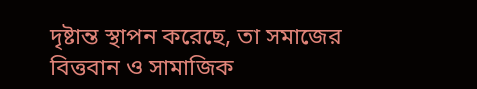দৃষ্টান্ত স্থাপন করেছে, তা সমাজের বিত্তবান ও সামাজিক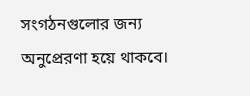সংগঠনগুলোর জন্য অনুপ্রেরণা হয়ে থাকবে।